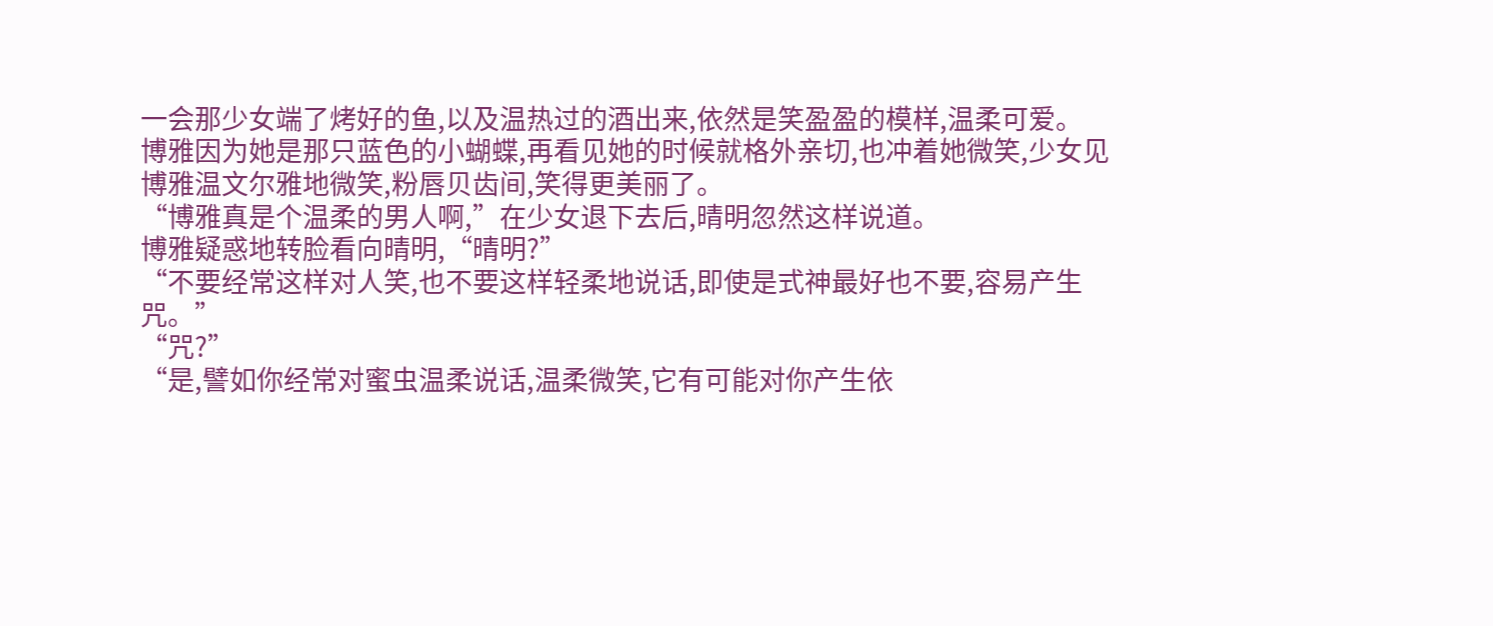一会那少女端了烤好的鱼,以及温热过的酒出来,依然是笑盈盈的模样,温柔可爱。
博雅因为她是那只蓝色的小蝴蝶,再看见她的时候就格外亲切,也冲着她微笑,少女见博雅温文尔雅地微笑,粉唇贝齿间,笑得更美丽了。
“博雅真是个温柔的男人啊,”在少女退下去后,晴明忽然这样说道。
博雅疑惑地转脸看向晴明,“晴明?”
“不要经常这样对人笑,也不要这样轻柔地说话,即使是式神最好也不要,容易产生咒。”
“咒?”
“是,譬如你经常对蜜虫温柔说话,温柔微笑,它有可能对你产生依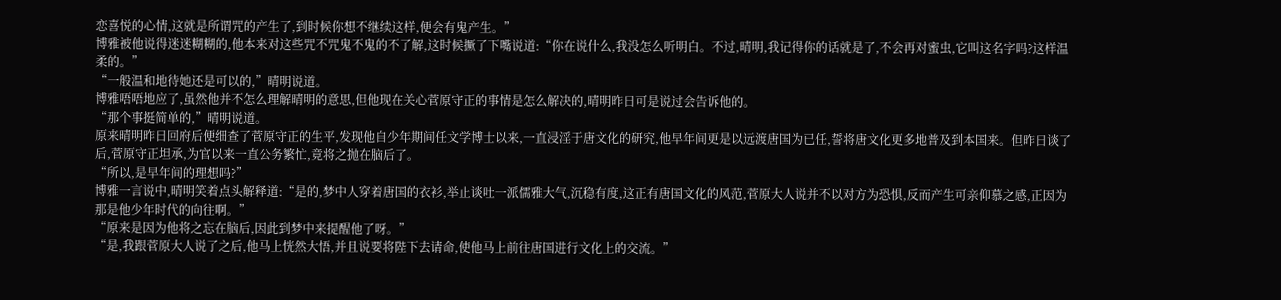恋喜悦的心情,这就是所谓咒的产生了,到时候你想不继续这样,便会有鬼产生。”
博雅被他说得迷迷糊糊的,他本来对这些咒不咒鬼不鬼的不了解,这时候撅了下嘴说道:“你在说什么,我没怎么听明白。不过,晴明,我记得你的话就是了,不会再对蜜虫,它叫这名字吗?这样温柔的。”
“一般温和地待她还是可以的,”晴明说道。
博雅唔唔地应了,虽然他并不怎么理解晴明的意思,但他现在关心菅原守正的事情是怎么解决的,晴明昨日可是说过会告诉他的。
“那个事挺简单的,”晴明说道。
原来晴明昨日回府后便细查了菅原守正的生平,发现他自少年期间任文学博士以来,一直浸淫于唐文化的研究,他早年间更是以远渡唐国为已任,誓将唐文化更多地普及到本国来。但昨日谈了后,菅原守正坦承,为官以来一直公务繁忙,竟将之抛在脑后了。
“所以,是早年间的理想吗?”
博雅一言说中,晴明笑着点头解释道:“是的,梦中人穿着唐国的衣衫,举止谈吐一派儒雅大气,沉稳有度,这正有唐国文化的风范,菅原大人说并不以对方为恐惧,反而产生可亲仰慕之感,正因为那是他少年时代的向往啊。”
“原来是因为他将之忘在脑后,因此到梦中来提醒他了呀。”
“是,我跟菅原大人说了之后,他马上恍然大悟,并且说要将陛下去请命,使他马上前往唐国进行文化上的交流。”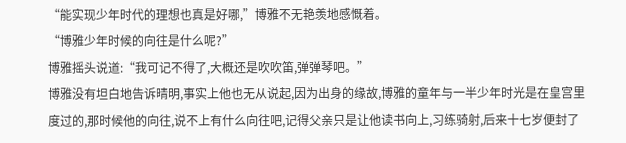“能实现少年时代的理想也真是好哪,”博雅不无艳羡地感慨着。
“博雅少年时候的向往是什么呢?”
博雅摇头说道:“我可记不得了,大概还是吹吹笛,弹弹琴吧。”
博雅没有坦白地告诉晴明,事实上他也无从说起,因为出身的缘故,博雅的童年与一半少年时光是在皇宫里度过的,那时候他的向往,说不上有什么向往吧,记得父亲只是让他读书向上,习练骑射,后来十七岁便封了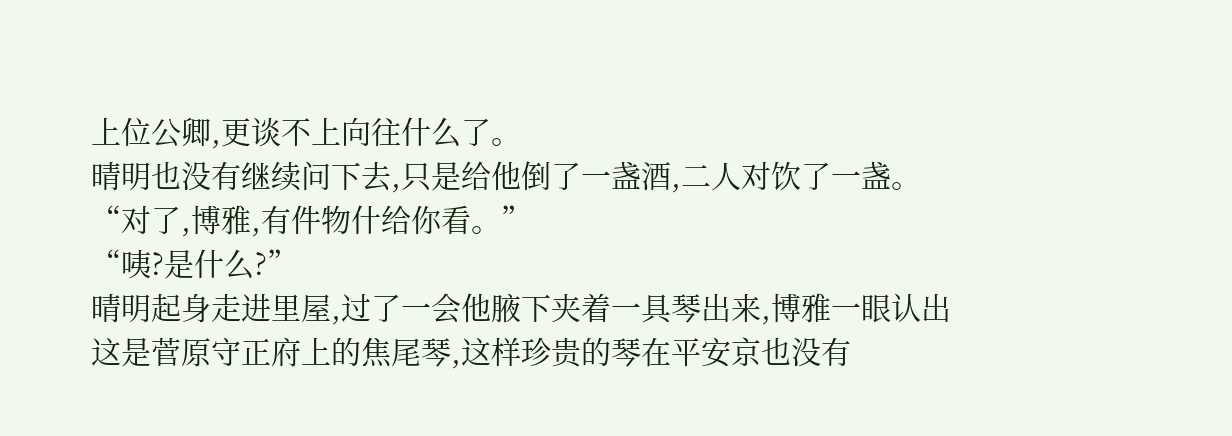上位公卿,更谈不上向往什么了。
晴明也没有继续问下去,只是给他倒了一盏酒,二人对饮了一盏。
“对了,博雅,有件物什给你看。”
“咦?是什么?”
晴明起身走进里屋,过了一会他腋下夹着一具琴出来,博雅一眼认出这是菅原守正府上的焦尾琴,这样珍贵的琴在平安京也没有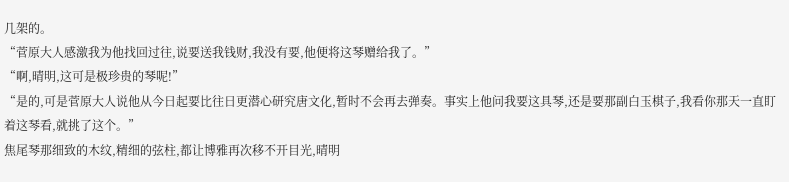几架的。
“菅原大人感激我为他找回过往,说要送我钱财,我没有要,他便将这琴赠给我了。”
“啊,晴明,这可是极珍贵的琴呢!”
“是的,可是菅原大人说他从今日起要比往日更潜心研究唐文化,暂时不会再去弹奏。事实上他问我要这具琴,还是要那副白玉棋子,我看你那天一直盯着这琴看,就挑了这个。”
焦尾琴那细致的木纹,精细的弦柱,都让博雅再次移不开目光,晴明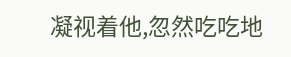凝视着他,忽然吃吃地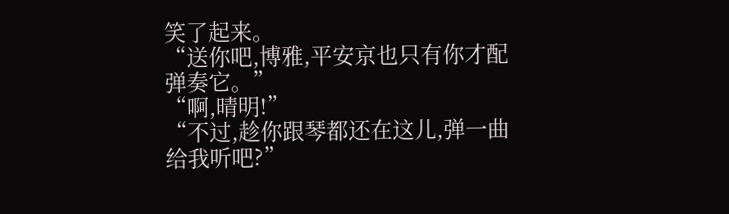笑了起来。
“送你吧,博雅,平安京也只有你才配弹奏它。”
“啊,晴明!”
“不过,趁你跟琴都还在这儿,弹一曲给我听吧?”